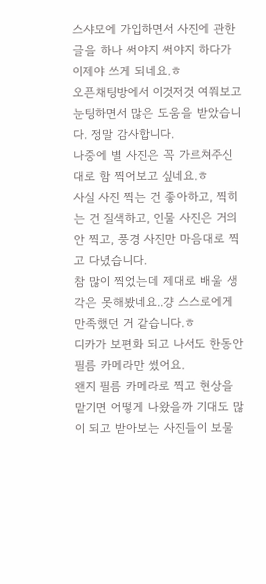스샤모에 가입하면서 사진에 관한 글을 하나 써야지 써야지 하다가 이제야 쓰게 되네요.ㅎ
오픈채팅방에서 이것저것 여쭤보고 눈팅하면서 많은 도움을 받았습니다. 정말 감사합니다.
나중에 별 사진은 꼭 가르쳐주신대로 함 찍어보고 싶네요.ㅎ
사실 사진 찍는 건 좋아하고, 찍히는 건 질색하고, 인물 사진은 거의 안 찍고, 풍경 사진만 마음대로 찍고 다녔습니다.
참 많이 찍었는데 제대로 배울 생각은 못해봤네요..걍 스스로에게 만족했던 거 같습니다.ㅎ
디카가 보편화 되고 나서도 한동안 필름 카메라만 썼어요.
왠지 필름 카메라로 찍고 현상을 맡기면 어떻게 나왔을까 기대도 많이 되고 받아보는 사진들이 보물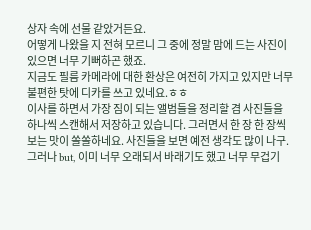상자 속에 선물 같았거든요.
어떻게 나왔을 지 전혀 모르니 그 중에 정말 맘에 드는 사진이 있으면 너무 기뻐하곤 했죠.
지금도 필름 카메라에 대한 환상은 여전히 가지고 있지만 너무 불편한 탓에 디카를 쓰고 있네요.ㅎㅎ
이사를 하면서 가장 짐이 되는 앨범들을 정리할 겸 사진들을 하나씩 스캔해서 저장하고 있습니다. 그러면서 한 장 한 장씩 보는 맛이 쏠쏠하네요. 사진들을 보면 예전 생각도 많이 나구.
그러나 but, 이미 너무 오래되서 바래기도 했고 너무 무겁기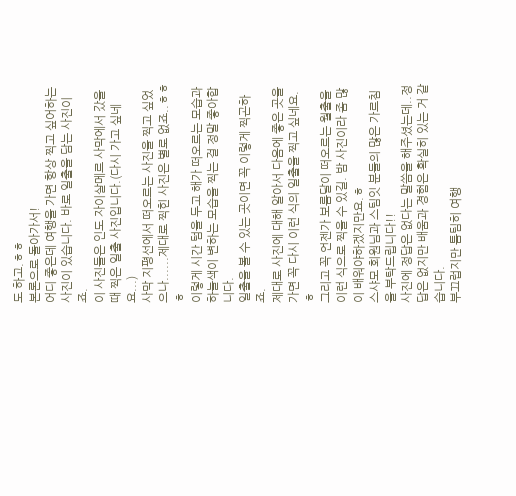도 하고.ㅎㅎ
본론으로 돌아가서!
어디 좋은데 여행을 가면 항상 찍고 싶어하는 사진이 있습니다. 바로 일출을 담는 사진이죠.
이 사진들은 인도 자이살메르 사막에서 갔을 때 찍은 일출 사진입니다.(다시 가고 싶네요...)
사막 지평선에서 떠오르는 사진을 찍고 싶었으나......제대로 찍힌 사진은 별로 없죠..ㅎㅎㅎ
이렇게 시간 텀을 두고 해가 떠오르는 모습과 하늘색이 변하는 모습을 찍는 걸 정말 좋아합니다.
일출을 볼 수 있는 곳이면 꼭 이렇게 찍곤하죠.
제대로 사진에 대해 알아서 다음에 좋은 곳을 가면 꼭 다시 이런 식의 일출을 찍고 싶네요.ㅎ
그리고 꼭 언젠가 보름달이 떠오르는 월출을 이런 식으로 찍을 수 있길. 밤 사진이라 좀 많이 배워야하겠지만요.ㅎ
스샤모 회원님과 스팀잇 분들의 많은 가르침을 부탁드립니다!!
사진에 정답은 없다는 말씀을 해주셨는데..정답은 없지만 배움과 경험은 확실히 있는 거 같습니다.
부끄럽지만 틈팀히 여행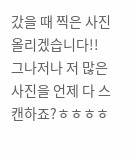갔을 때 찍은 사진 올리겠습니다!!
그나저나 저 많은 사진을 언제 다 스캔하죠?ㅎㅎㅎㅎ